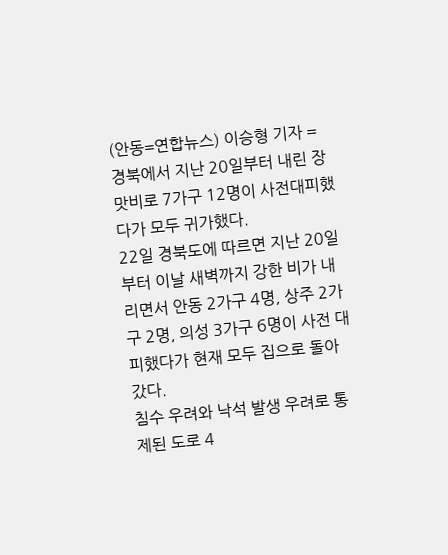(안동=연합뉴스) 이승형 기자 = 경북에서 지난 20일부터 내린 장맛비로 7가구 12명이 사전대피했다가 모두 귀가했다.
22일 경북도에 따르면 지난 20일부터 이날 새벽까지 강한 비가 내리면서 안동 2가구 4명, 상주 2가구 2명, 의성 3가구 6명이 사전 대피했다가 현재 모두 집으로 돌아갔다.
침수 우려와 낙석 발생 우려로 통제된 도로 4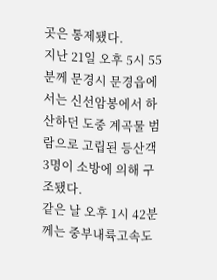곳은 통제됐다.
지난 21일 오후 5시 55분께 문경시 문경읍에서는 신선암봉에서 하산하던 도중 계곡물 범람으로 고립된 등산객 3명이 소방에 의해 구조됐다.
같은 날 오후 1시 42분께는 중부내륙고속도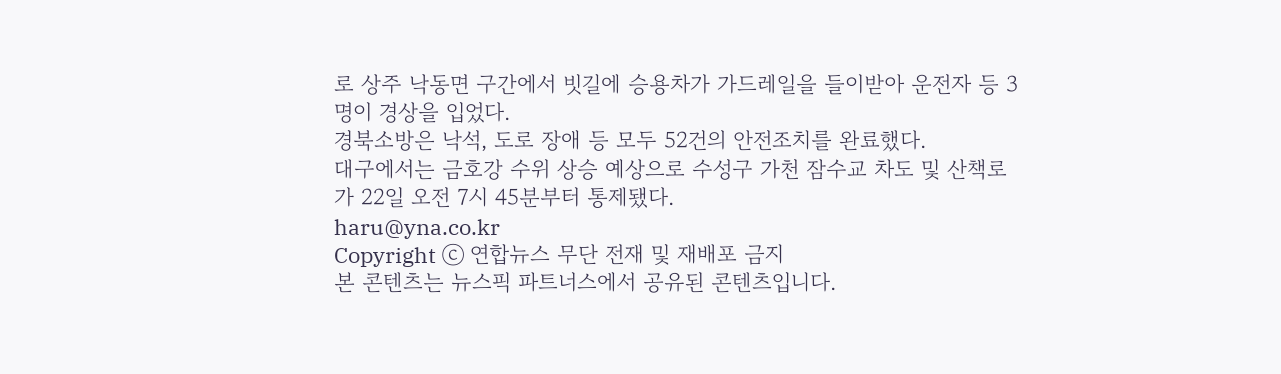로 상주 낙동면 구간에서 빗길에 승용차가 가드레일을 들이받아 운전자 등 3명이 경상을 입었다.
경북소방은 낙석, 도로 장애 등 모두 52건의 안전조치를 완료했다.
대구에서는 금호강 수위 상승 예상으로 수성구 가천 잠수교 차도 및 산책로가 22일 오전 7시 45분부터 통제됐다.
haru@yna.co.kr
Copyright ⓒ 연합뉴스 무단 전재 및 재배포 금지
본 콘텐츠는 뉴스픽 파트너스에서 공유된 콘텐츠입니다.